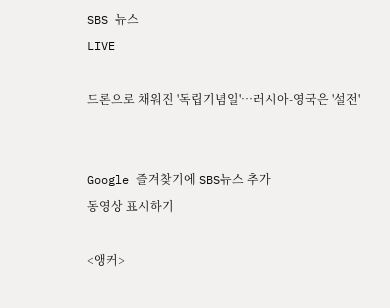SBS 뉴스
LIVE

드론으로 채워진 '독립기념일'…러시아-영국은 '설전'


Google 즐겨찾기에 SBS뉴스 추가
동영상 표시하기

<앵커>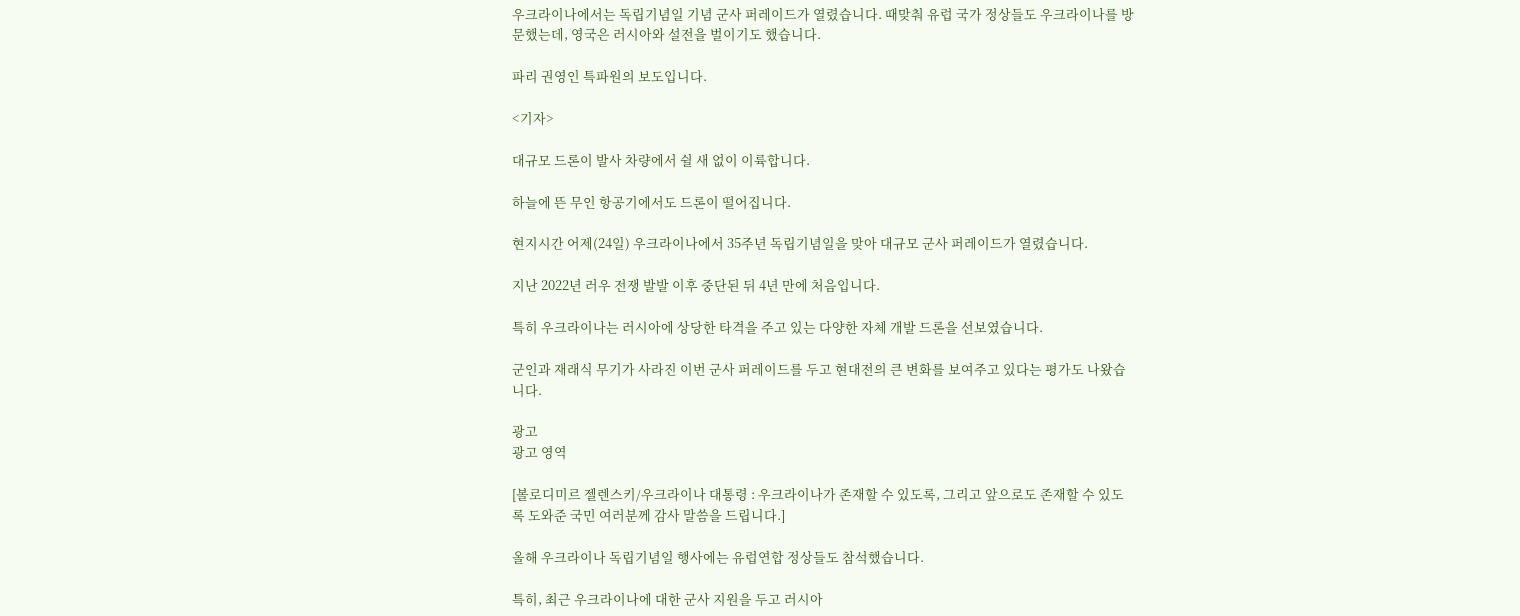우크라이나에서는 독립기념일 기념 군사 퍼레이드가 열렸습니다. 때맞춰 유럽 국가 정상들도 우크라이나를 방문했는데, 영국은 러시아와 설전을 벌이기도 했습니다.

파리 권영인 특파원의 보도입니다.

<기자>

대규모 드론이 발사 차량에서 쉴 새 없이 이륙합니다.

하늘에 뜬 무인 항공기에서도 드론이 떨어집니다.

현지시간 어제(24일) 우크라이나에서 35주년 독립기념일을 맞아 대규모 군사 퍼레이드가 열렸습니다.

지난 2022년 러우 전쟁 발발 이후 중단된 뒤 4년 만에 처음입니다.

특히 우크라이나는 러시아에 상당한 타격을 주고 있는 다양한 자체 개발 드론을 선보였습니다.

군인과 재래식 무기가 사라진 이번 군사 퍼레이드를 두고 현대전의 큰 변화를 보여주고 있다는 평가도 나왔습니다.

광고
광고 영역

[볼로디미르 젤렌스키/우크라이나 대통령 : 우크라이나가 존재할 수 있도록, 그리고 앞으로도 존재할 수 있도록 도와준 국민 여러분께 감사 말씀을 드립니다.]

올해 우크라이나 독립기념일 행사에는 유럽연합 정상들도 참석했습니다.

특히, 최근 우크라이나에 대한 군사 지원을 두고 러시아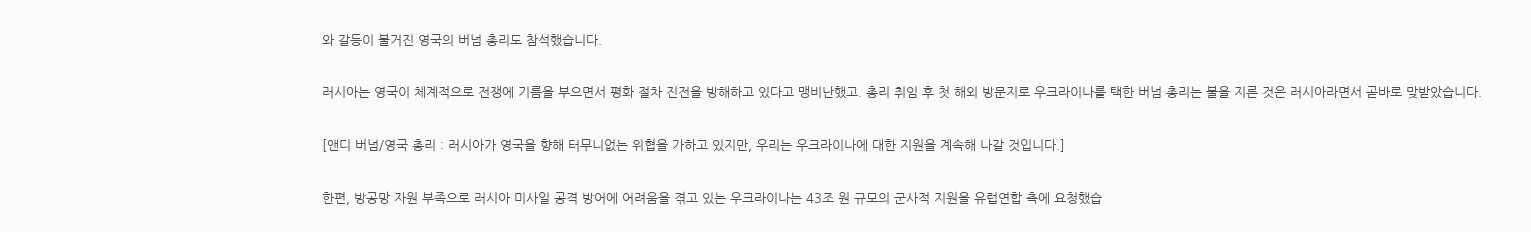와 갈등이 불거진 영국의 버넘 총리도 참석했습니다.

러시아는 영국이 체계적으로 전쟁에 기름을 부으면서 평화 절차 진전을 방해하고 있다고 맹비난했고. 총리 취임 후 첫 해외 방문지로 우크라이나를 택한 버넘 총리는 불을 지른 것은 러시아라면서 곧바로 맞받았습니다.

[앤디 버넘/영국 총리 : 러시아가 영국을 향해 터무니없는 위협을 가하고 있지만, 우리는 우크라이나에 대한 지원을 계속해 나갈 것입니다.]

한편, 방공망 자원 부족으로 러시아 미사일 공격 방어에 어려움을 겪고 있는 우크라이나는 43조 원 규모의 군사적 지원을 유럽연합 측에 요청했습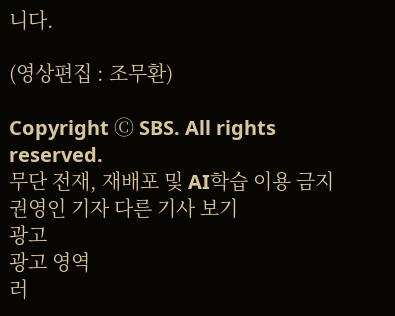니다.

(영상편집 : 조무환)

Copyright Ⓒ SBS. All rights reserved.
무단 전재, 재배포 및 AI학습 이용 금지
권영인 기자 다른 기사 보기
광고
광고 영역
러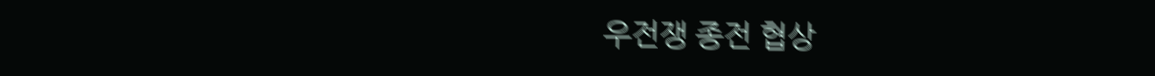우전쟁 종전 협상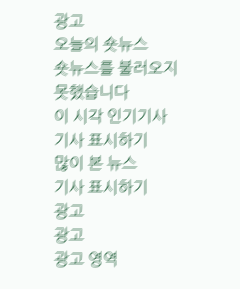광고
오늘의 숏뉴스
숏뉴스를 불러오지 못했습니다
이 시각 인기기사
기사 표시하기
많이 본 뉴스
기사 표시하기
광고
광고
광고 영역